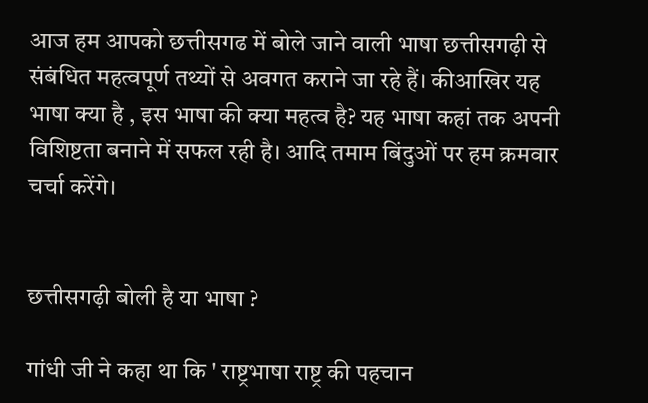आज हम आपको छत्तीसगढ में बोले जाने वाली भाषा छत्तीसगढ़ी से संबंधित महत्वपूर्ण तथ्यों से अवगत कराने जा रहे हैं। कीआखिर यह भाषा क्या है , इस भाषा की क्या महत्व है? यह भाषा कहां तक अपनी विशिष्टता बनाने में सफल रही है। आदि तमाम बिंदुओं पर हम क्रमवार चर्चा करेंगे।


छत्तीसगढ़ी बोली है या भाषा ?

गांधी जी ने कहा था कि ' राष्ट्रभाषा राष्ट्र की पहचान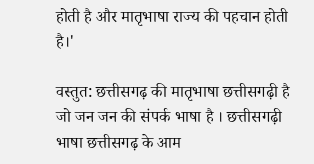होती है और मातृभाषा राज्य की पहचान होती है।'

वस्तुत: छत्तीसगढ़ की मातृभाषा छत्तीसगढ़ी है जो जन जन की संपर्क भाषा है । छत्तीसगढ़ी भाषा छत्तीसगढ़ के आम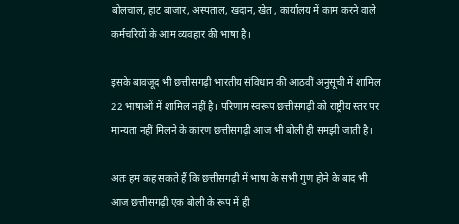बोलचाल, हाट बाजार, अस्पताल, खदान, खेत , कार्यालय में काम करने वाले कर्मचरियों के आम व्यवहार की भाषा है।

इसके बावजूद भी छत्तीसगढ़ी भारतीय संविधान की आठवीं अनुसूची में शामिल 22 भाषाओं में शामिल नहीं है। परिणाम स्वरूप छत्तीसगढ़ी को राष्ट्रीय स्तर पर मान्यता नहीं मिलने के कारण छत्तीसगढ़ी आज भी बोली ही समझी जाती है।

अतः हम कह सकते हैं कि छत्तीसगढ़ी में भाषा के सभी गुण होने के बाद भी आज छत्तीसगढ़ी एक बोली के रूप में ही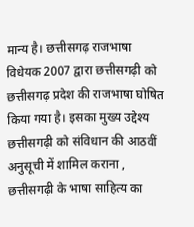मान्य है। छत्तीसगढ़ राजभाषा विधेयक 2007 द्वारा छत्तीसगढ़ी को छत्तीसगढ़ प्रदेश की राजभाषा घोषित किया गया है। इसका मुख्य उद्देश्य छत्तीसगढ़ी को संविधान की आठवीं अनुसूची में शामिल कराना , छत्तीसगढ़ी के भाषा साहित्य का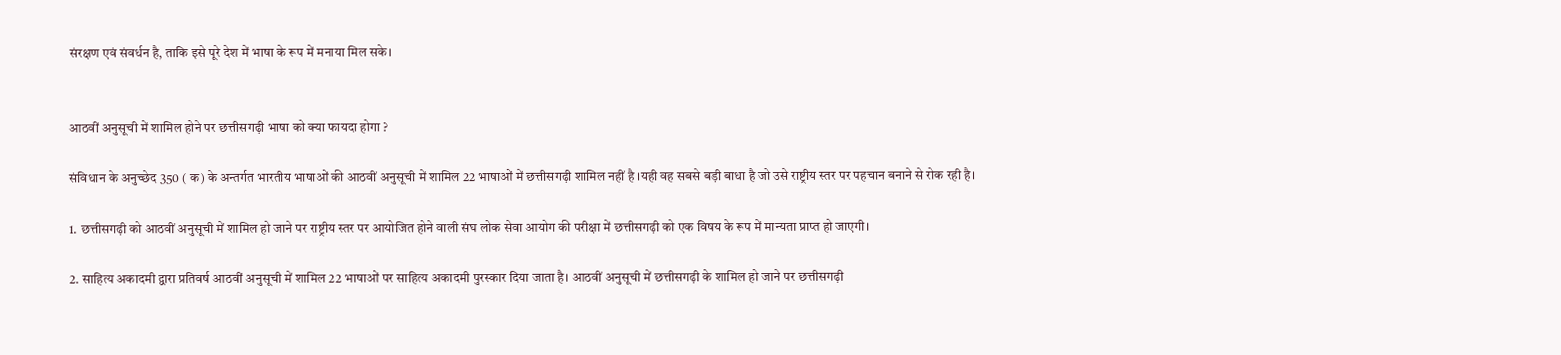संरक्षण एवं संवर्धन है, ताकि इसे पूरे देश में भाषा के रूप में मनाया मिल सके।


आठवीं अनुसूची में शामिल होने पर छत्तीसगढ़ी भाषा को क्या फायदा होगा ?

संविधान के अनुच्छेद 350 ( क) के अन्तर्गत भारतीय भाषाओं की आठवीं अनुसूची में शामिल 22 भाषाओं में छत्तीसगढ़ी शामिल नहीं है ।यही वह सबसे बड़ी बाधा है जो उसे राष्ट्रीय स्तर पर पहचान बनाने से रोक रही है।

1. छत्तीसगढ़ी को आठवीं अनुसूची में शामिल हो जाने पर राष्ट्रीय स्तर पर आयोजित होने वाली संघ लोक सेवा आयोग की परीक्षा में छत्तीसगढ़ी को एक विषय के रूप में मान्यता प्राप्त हो जाएगी।

2. साहित्य अकादमी द्वारा प्रतिवर्ष आठवीं अनुसूची में शामिल 22 भाषाओं पर साहित्य अकादमी पुरस्कार दिया जाता है। आठवीं अनुसूची में छत्तीसगढ़ी के शामिल हो जाने पर छत्तीसगढ़ी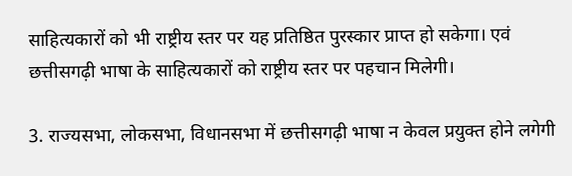साहित्यकारों को भी राष्ट्रीय स्तर पर यह प्रतिष्ठित पुरस्कार प्राप्त हो सकेगा। एवं छत्तीसगढ़ी भाषा के साहित्यकारों को राष्ट्रीय स्तर पर पहचान मिलेगी।

3. राज्यसभा, लोकसभा, विधानसभा में छत्तीसगढ़ी भाषा न केवल प्रयुक्त होने लगेगी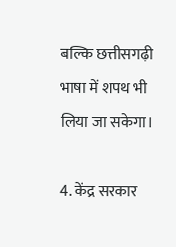बल्कि छत्तीसगढ़ी भाषा में शपथ भी लिया जा सकेगा।

4. केंद्र सरकार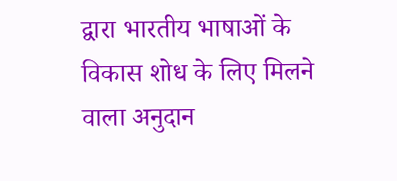द्वारा भारतीय भाषाओं के विकास शोध के लिए मिलने वाला अनुदान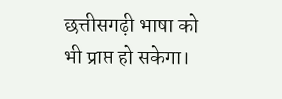छत्तीसगढ़ी भाषा को भी प्राप्त हो सकेगा।